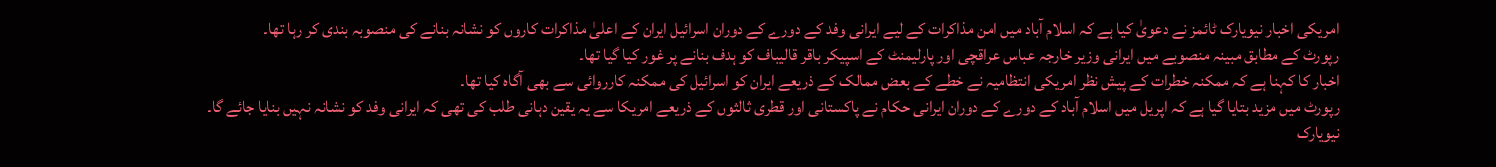امریکی اخبار نیویارک ٹائمز نے دعویٰ کیا ہے کہ اسلام آباد میں امن مذاکرات کے لیے ایرانی وفد کے دورے کے دوران اسرائیل ایران کے اعلیٰ مذاکرات کاروں کو نشانہ بنانے کی منصوبہ بندی کر رہا تھا۔
رپورٹ کے مطابق مبینہ منصوبے میں ایرانی وزیر خارجہ عباس عراقچی اور پارلیمنٹ کے اسپیکر باقر قالیباف کو ہدف بنانے پر غور کیا گیا تھا۔
اخبار کا کہنا ہے کہ ممکنہ خطرات کے پیش نظر امریکی انتظامیہ نے خطے کے بعض ممالک کے ذریعے ایران کو اسرائیل کی ممکنہ کارروائی سے بھی آگاہ کیا تھا۔
رپورٹ میں مزید بتایا گیا ہے کہ اپریل میں اسلام آباد کے دورے کے دوران ایرانی حکام نے پاکستانی اور قطری ثالثوں کے ذریعے امریکا سے یہ یقین دہانی طلب کی تھی کہ ایرانی وفد کو نشانہ نہیں بنایا جائے گا۔
نیویارک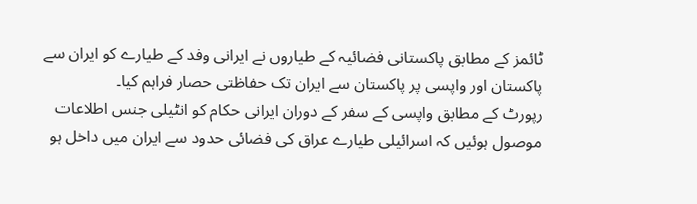ٹائمز کے مطابق پاکستانی فضائیہ کے طیاروں نے ایرانی وفد کے طیارے کو ایران سے پاکستان اور واپسی پر پاکستان سے ایران تک حفاظتی حصار فراہم کیا۔
رپورٹ کے مطابق واپسی کے سفر کے دوران ایرانی حکام کو انٹیلی جنس اطلاعات موصول ہوئیں کہ اسرائیلی طیارے عراق کی فضائی حدود سے ایران میں داخل ہو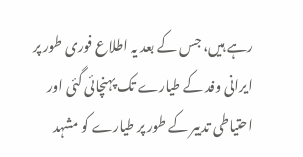رہے ہیں، جس کے بعد یہ اطلاع فوری طور پر ایرانی وفد کے طیارے تک پہنچائی گئی اور احتیاطی تدبیر کے طور پر طیارے کو مشہد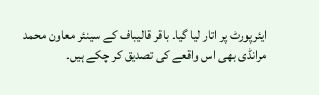ایئرپورٹ پر اتار لیا گیا۔ باقر قالیباف کے سینئر معاون محمد مرانڈی بھی اس واقعے کی تصدیق کر چکے ہیں۔